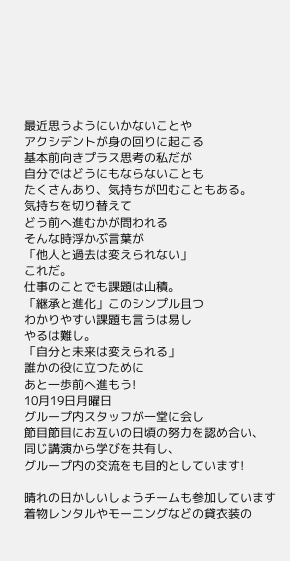最近思うようにいかないことや
アクシデントが身の回りに起こる
基本前向きプラス思考の私だが
自分ではどうにもならないことも
たくさんあり、気持ちが凹むこともある。
気持ちを切り替えて
どう前へ進むかが問われる
そんな時浮かぶ言葉が
「他人と過去は変えられない」
これだ。
仕事のことでも課題は山積。
「継承と進化」このシンプル且つ
わかりやすい課題も言うは易し
やるは難し。
「自分と未来は変えられる」
誰かの役に立つために
あと一歩前へ進もう!
10月19日月曜日
グループ内スタッフが一堂に会し
節目節目にお互いの日頃の努力を認め合い、
同じ講演から学びを共有し、
グループ内の交流をも目的としています!

晴れの日かしいしょうチームも参加しています
着物レンタルやモーニングなどの貸衣装の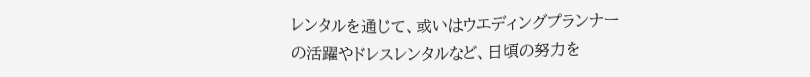レンタルを通じて、或いはウエディングプランナー
の活躍やドレスレンタルなど、日頃の努力を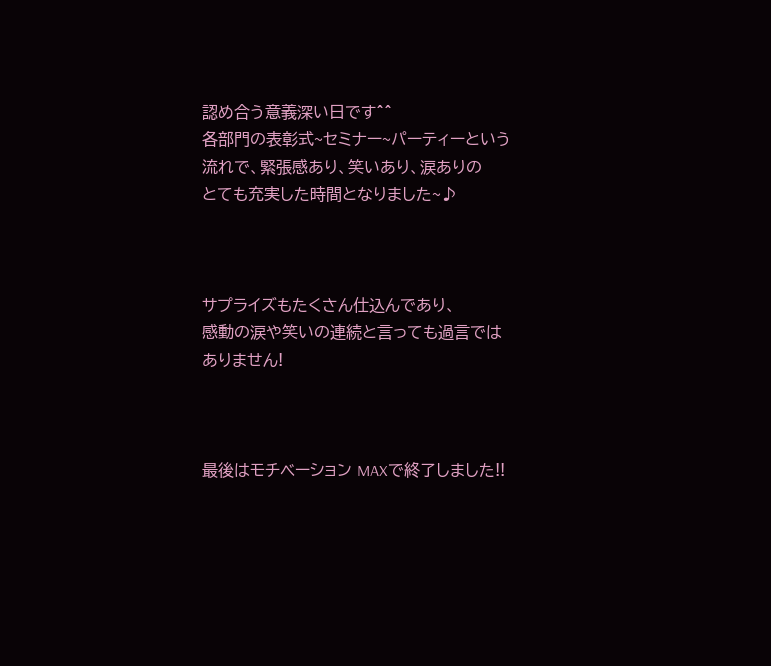認め合う意義深い日です^^
各部門の表彰式~セミナー~パーティーという
流れで、緊張感あり、笑いあり、涙ありの
とても充実した時間となりました~♪



サプライズもたくさん仕込んであり、
感動の涙や笑いの連続と言っても過言では
ありません!



最後はモチベーション MAXで終了しました!!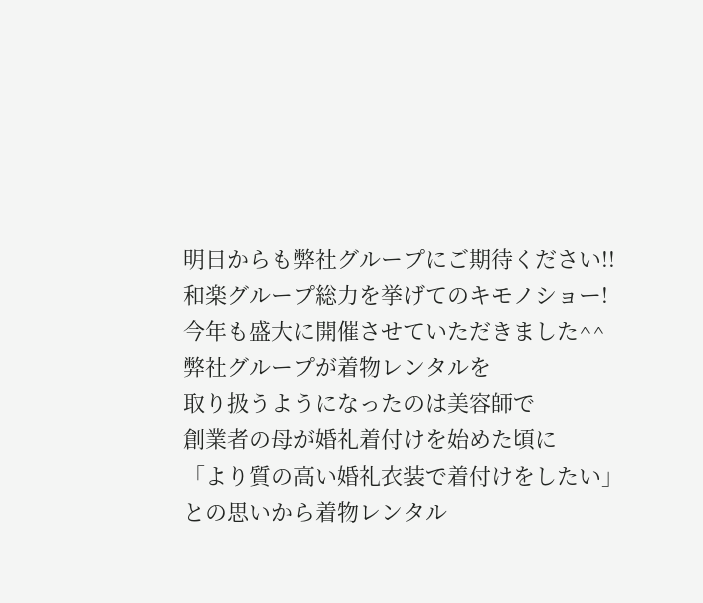明日からも弊社グループにご期待ください!!
和楽グループ総力を挙げてのキモノショー!
今年も盛大に開催させていただきました^^
弊社グループが着物レンタルを
取り扱うようになったのは美容師で
創業者の母が婚礼着付けを始めた頃に
「より質の高い婚礼衣装で着付けをしたい」
との思いから着物レンタル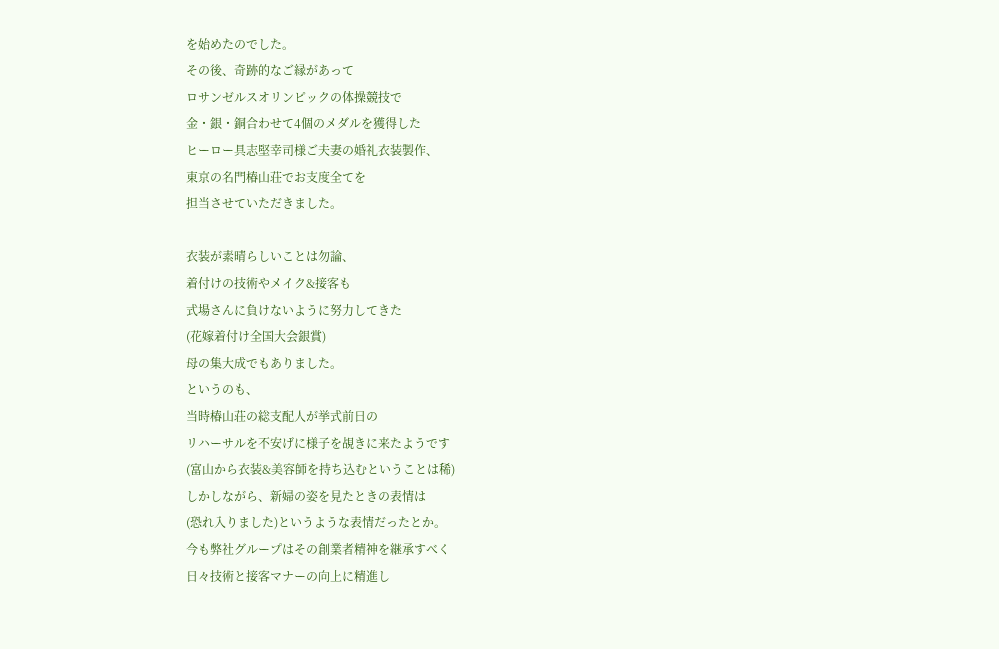を始めたのでした。
その後、奇跡的なご縁があって
ロサンゼルスオリンピックの体操競技で
金・銀・銅合わせて4個のメダルを獲得した
ヒーロー具志堅幸司様ご夫妻の婚礼衣装製作、
東京の名門椿山荘でお支度全てを
担当させていただきました。

衣装が素晴らしいことは勿論、
着付けの技術やメイク&接客も
式場さんに負けないように努力してきた
(花嫁着付け全国大会銀賞)
母の集大成でもありました。
というのも、
当時椿山荘の総支配人が挙式前日の
リハーサルを不安げに様子を覘きに来たようです
(富山から衣装&美容師を持ち込むということは稀)
しかしながら、新婦の姿を見たときの表情は
(恐れ入りました)というような表情だったとか。
今も弊社グループはその創業者精神を継承すべく
日々技術と接客マナーの向上に精進し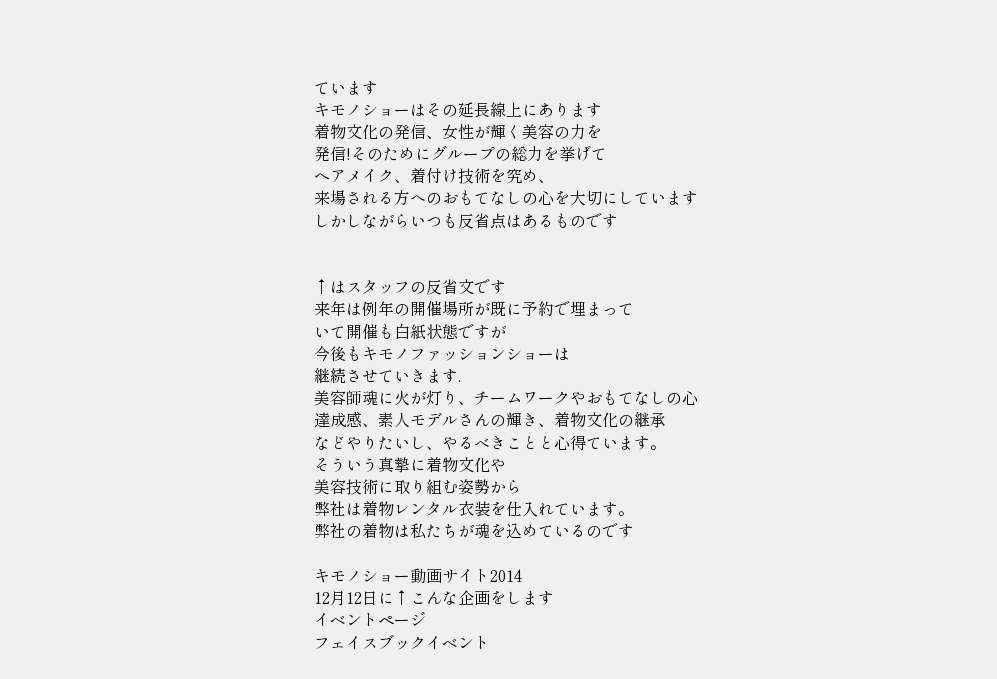ています
キモノショーはその延長線上にあります
着物文化の発信、女性が輝く美容の力を
発信!そのためにグループの総力を挙げて
ヘアメイク、着付け技術を究め、
来場される方へのおもてなしの心を大切にしています
しかしながらいつも反省点はあるものです


↑はスタッフの反省文です
来年は例年の開催場所が既に予約で埋まって
いて開催も白紙状態ですが
今後もキモノファッションショーは
継続させていきます.
美容師魂に火が灯り、チームワークやおもてなしの心
達成感、素人モデルさんの輝き、着物文化の継承
などやりたいし、やるべきことと心得ています。
そういう真摯に着物文化や
美容技術に取り組む姿勢から
弊社は着物レンタル衣装を仕入れています。
弊社の着物は私たちが魂を込めているのです

キモノショー動画サイト2014
12月12日に↑こんな企画をします
イベントページ
フェイスブックイベント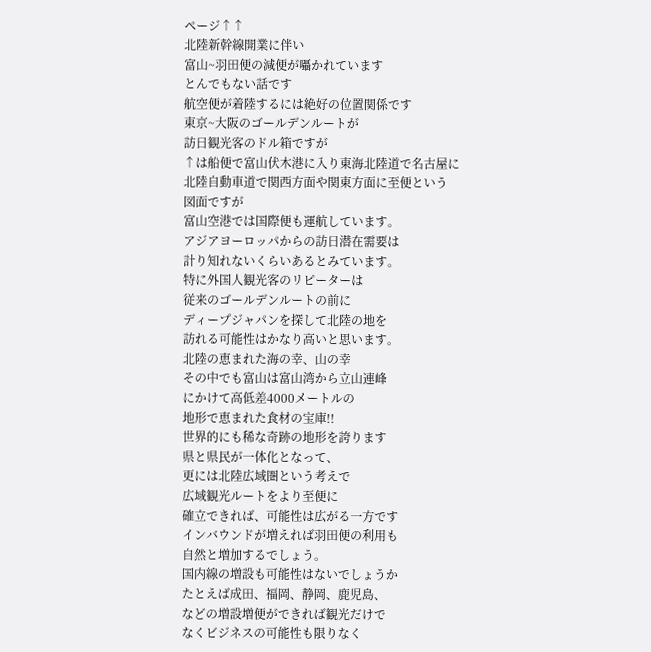ページ↑↑
北陸新幹線開業に伴い
富山~羽田便の減便が囁かれています
とんでもない話です
航空便が着陸するには絶好の位置関係です
東京~大阪のゴールデンルートが
訪日観光客のドル箱ですが
↑は船便で富山伏木港に入り東海北陸道で名古屋に
北陸自動車道で関西方面や関東方面に至便という
図面ですが
富山空港では国際便も運航しています。
アジアヨーロッパからの訪日潜在需要は
計り知れないくらいあるとみています。
特に外国人観光客のリピーターは
従来のゴールデンルートの前に
ディープジャパンを探して北陸の地を
訪れる可能性はかなり高いと思います。
北陸の恵まれた海の幸、山の幸
その中でも富山は富山湾から立山連峰
にかけて高低差4000メートルの
地形で恵まれた食材の宝庫!!
世界的にも稀な奇跡の地形を誇ります
県と県民が一体化となって、
更には北陸広域圏という考えで
広域観光ルートをより至便に
確立できれば、可能性は広がる一方です
インバウンドが増えれば羽田便の利用も
自然と増加するでしょう。
国内線の増設も可能性はないでしょうか
たとえば成田、福岡、静岡、鹿児島、
などの増設増便ができれば観光だけで
なくビジネスの可能性も限りなく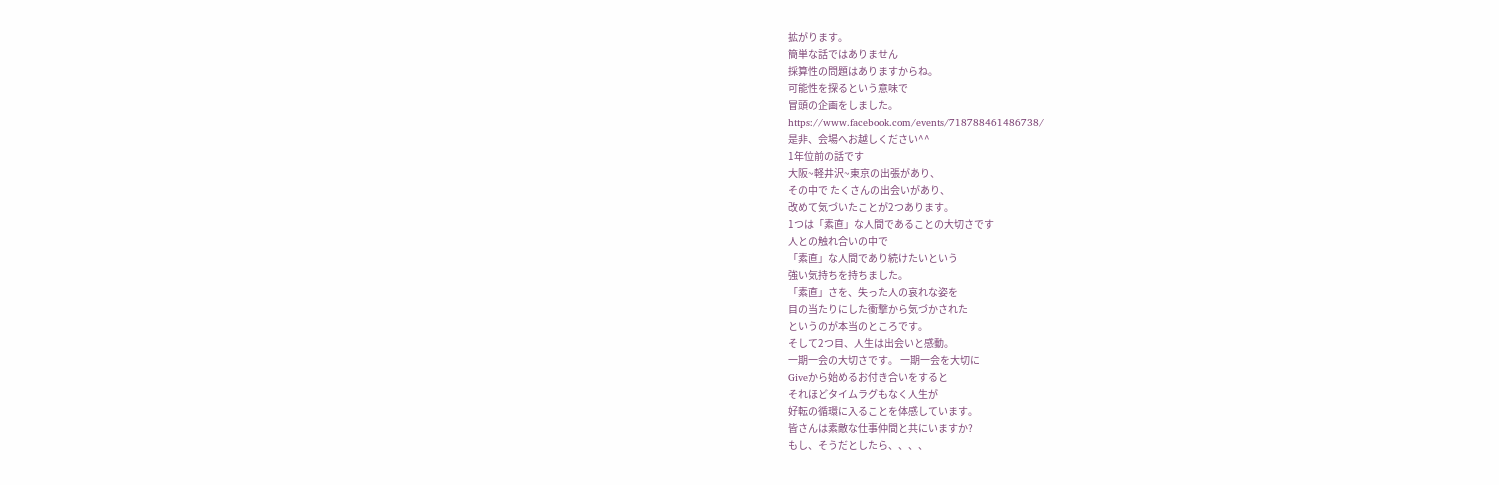拡がります。
簡単な話ではありません
採算性の問題はありますからね。
可能性を探るという意味で
冒頭の企画をしました。
https://www.facebook.com/events/718788461486738/
是非、会場へお越しください^^
1年位前の話です
大阪~軽井沢~東京の出張があり、
その中で たくさんの出会いがあり、
改めて気づいたことが2つあります。
1つは「素直」な人間であることの大切さです
人との触れ合いの中で
「素直」な人間であり続けたいという
強い気持ちを持ちました。
「素直」さを、失った人の哀れな姿を
目の当たりにした衝撃から気づかされた
というのが本当のところです。
そして2つ目、人生は出会いと感動。
一期一会の大切さです。 一期一会を大切に
Giveから始めるお付き合いをすると
それほどタイムラグもなく人生が
好転の循環に入ることを体感しています。
皆さんは素敵な仕事仲間と共にいますか?
もし、そうだとしたら、、、、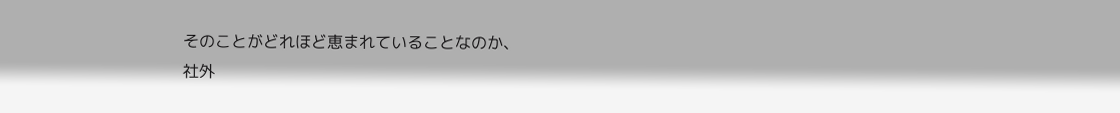そのことがどれほど恵まれていることなのか、
社外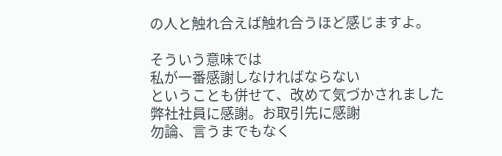の人と触れ合えば触れ合うほど感じますよ。

そういう意味では
私が一番感謝しなければならない
ということも併せて、改めて気づかされました
弊社社員に感謝。お取引先に感謝
勿論、言うまでもなく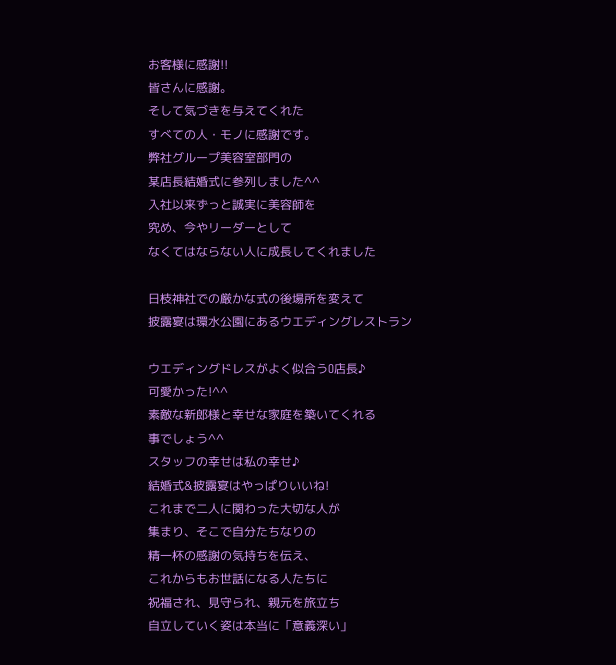お客様に感謝!!
皆さんに感謝。
そして気づきを与えてくれた
すべての人・モノに感謝です。
弊社グループ美容室部門の
某店長結婚式に参列しました^^
入社以来ずっと誠実に美容師を
究め、今やリーダーとして
なくてはならない人に成長してくれました

日枝神社での厳かな式の後場所を変えて
披露宴は環水公園にあるウエディングレストラン

ウエディングドレスがよく似合うO店長♪
可愛かった!^^
素敵な新郎様と幸せな家庭を築いてくれる
事でしょう^^
スタッフの幸せは私の幸せ♪
結婚式&披露宴はやっぱりいいね!
これまで二人に関わった大切な人が
集まり、そこで自分たちなりの
精一杯の感謝の気持ちを伝え、
これからもお世話になる人たちに
祝福され、見守られ、親元を旅立ち
自立していく姿は本当に「意義深い」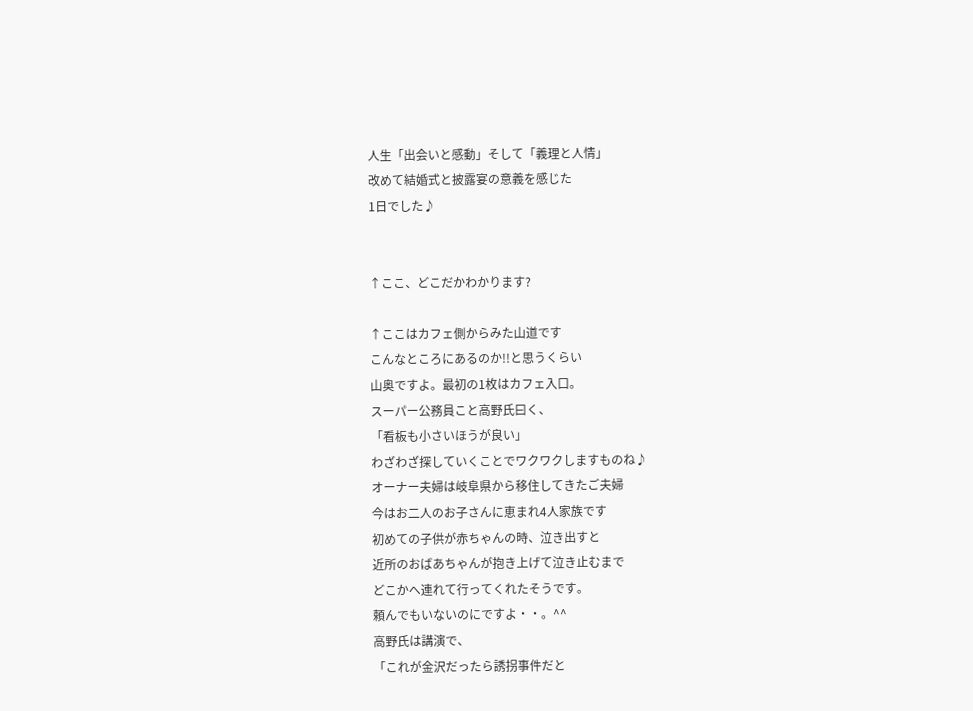人生「出会いと感動」そして「義理と人情」
改めて結婚式と披露宴の意義を感じた
1日でした♪


↑ここ、どこだかわかります?

↑ここはカフェ側からみた山道です
こんなところにあるのか!!と思うくらい
山奥ですよ。最初の1枚はカフェ入口。
スーパー公務員こと高野氏曰く、
「看板も小さいほうが良い」
わざわざ探していくことでワクワクしますものね♪
オーナー夫婦は岐阜県から移住してきたご夫婦
今はお二人のお子さんに恵まれ4人家族です
初めての子供が赤ちゃんの時、泣き出すと
近所のおばあちゃんが抱き上げて泣き止むまで
どこかへ連れて行ってくれたそうです。
頼んでもいないのにですよ・・。^^
高野氏は講演で、
「これが金沢だったら誘拐事件だと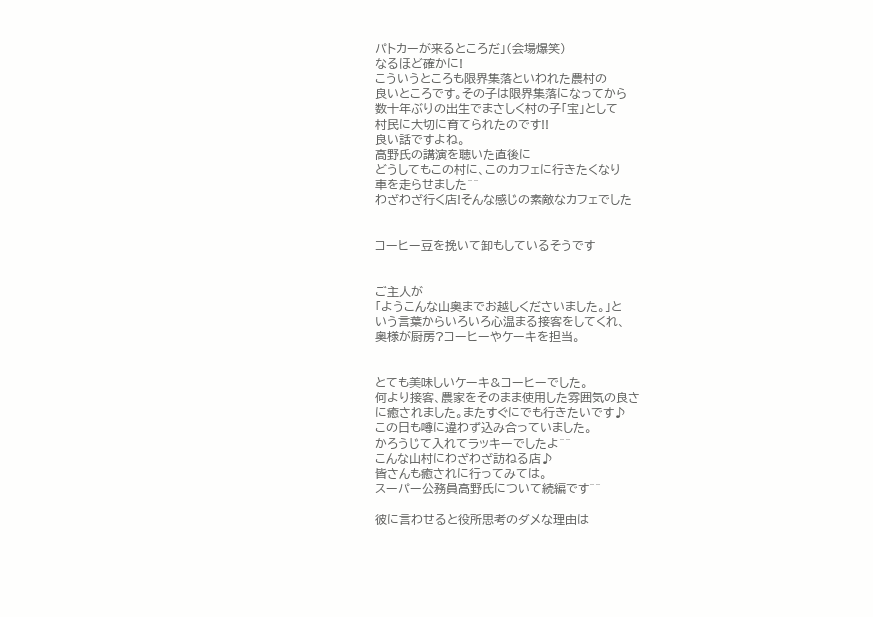パトカーが来るところだ」(会場爆笑)
なるほど確かに!
こういうところも限界集落といわれた農村の
良いところです。その子は限界集落になってから
数十年ぶりの出生でまさしく村の子「宝」として
村民に大切に育てられたのです!!
良い話ですよね。
高野氏の講演を聴いた直後に
どうしてもこの村に、このカフェに行きたくなり
車を走らせました^^
わざわざ行く店!そんな感じの素敵なカフェでした


コーヒー豆を挽いて卸もしているそうです


ご主人が
「ようこんな山奥までお越しくださいました。」と
いう言葉からいろいろ心温まる接客をしてくれ、
奥様が厨房?コーヒーやケーキを担当。


とても美味しいケーキ&コーヒーでした。
何より接客、農家をそのまま使用した雰囲気の良さ
に癒されました。またすぐにでも行きたいです♪
この日も噂に違わず込み合っていました。
かろうじて入れてラッキーでしたよ^^
こんな山村にわざわざ訪ねる店♪
皆さんも癒されに行ってみては。
スーパー公務員高野氏について続編です^^

彼に言わせると役所思考のダメな理由は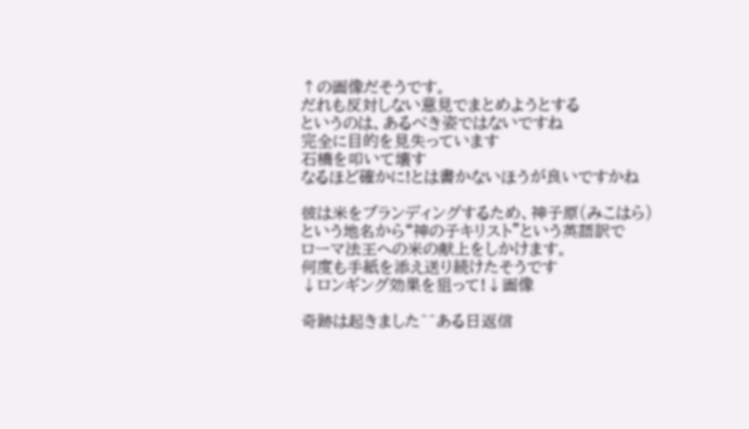↑の画像だそうです。
だれも反対しない意見でまとめようとする
というのは、あるべき姿ではないですね
完全に目的を見失っています
石橋を叩いて壊す
なるほど確かに!とは書かないほうが良いですかね

彼は米をブランディングするため、神子原(みこはら)
という地名から“神の子キリスト”という英語訳で
ローマ法王への米の献上をしかけます。
何度も手紙を添え送り続けたそうです
↓ロンギング効果を狙って!↓画像

奇跡は起きました^^ある日返信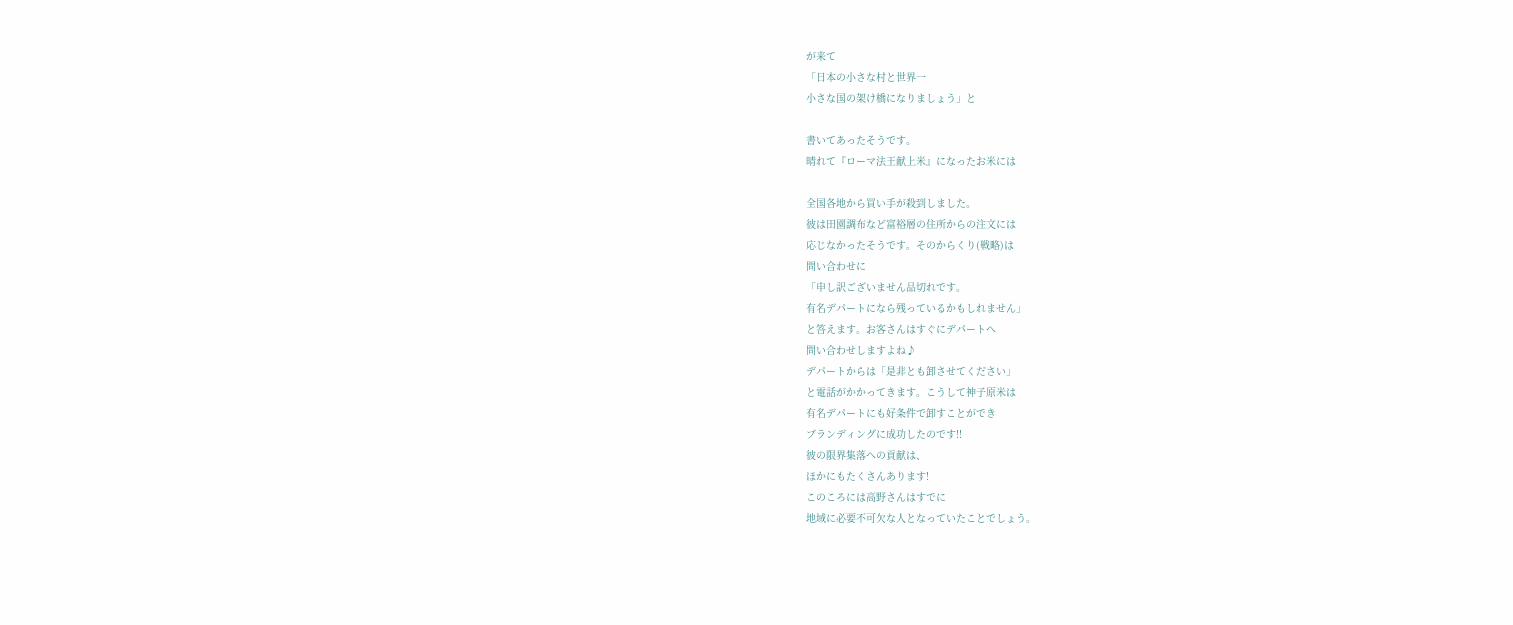が来て
「日本の小さな村と世界一
小さな国の架け橋になりましょう」と

書いてあったそうです。
晴れて『ローマ法王献上米』になったお米には

全国各地から買い手が殺到しました。
彼は田園調布など富裕層の住所からの注文には
応じなかったそうです。そのからくり(戦略)は
問い合わせに
「申し訳ございません品切れです。
有名デパートになら残っているかもしれません」
と答えます。お客さんはすぐにデパートへ
問い合わせしますよね♪
デパートからは「是非とも卸させてください」
と電話がかかってきます。こうして神子原米は
有名デパートにも好条件で卸すことができ
ブランディングに成功したのです!!
彼の限界集落への貢献は、
ほかにもたくさんあります!
このころには高野さんはすでに
地域に必要不可欠な人となっていたことでしょう。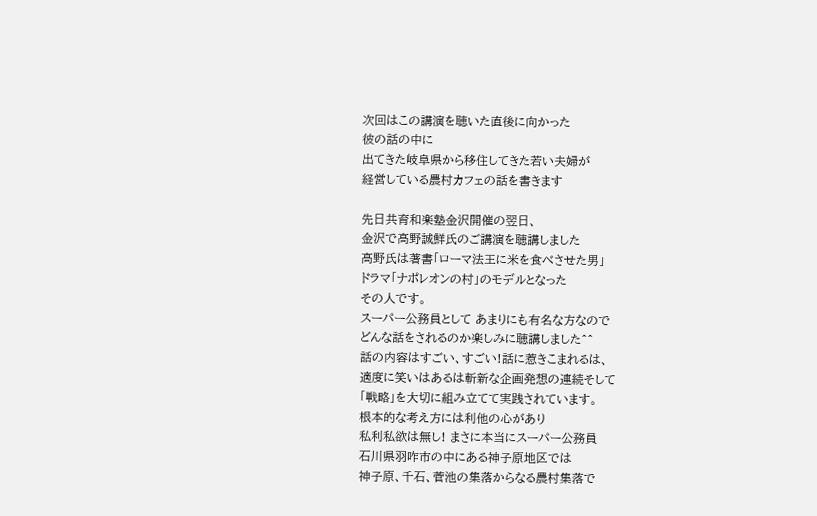次回はこの講演を聴いた直後に向かった
彼の話の中に
出てきた岐阜県から移住してきた若い夫婦が
経営している農村カフェの話を書きます

先日共育和楽塾金沢開催の翌日、
金沢で高野誠鮮氏のご講演を聴講しました
高野氏は著書「ローマ法王に米を食べさせた男」
ドラマ「ナポレオンの村」のモデルとなった
その人です。
スーパー公務員として あまりにも有名な方なので
どんな話をされるのか楽しみに聴講しました^^
話の内容はすごい、すごい!話に惹きこまれるは、
適度に笑いはあるは斬新な企画発想の連続そして
「戦略」を大切に組み立てて実践されています。
根本的な考え方には利他の心があり
私利私欲は無し! まさに本当にスーパー公務員
石川県羽咋市の中にある神子原地区では
神子原、千石、菅池の集落からなる農村集落で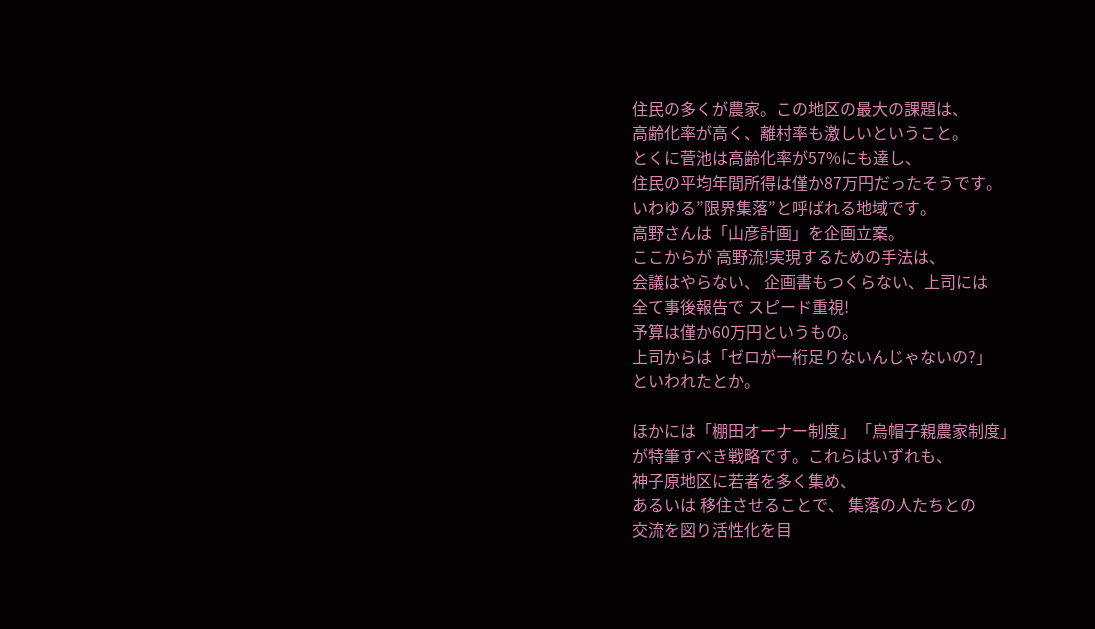住民の多くが農家。この地区の最大の課題は、
高齢化率が高く、離村率も激しいということ。
とくに菅池は高齢化率が57%にも達し、
住民の平均年間所得は僅か87万円だったそうです。
いわゆる”限界集落”と呼ばれる地域です。
高野さんは「山彦計画」を企画立案。
ここからが 高野流!実現するための手法は、
会議はやらない、 企画書もつくらない、上司には
全て事後報告で スピード重視!
予算は僅か60万円というもの。
上司からは「ゼロが一桁足りないんじゃないの?」
といわれたとか。

ほかには「棚田オーナー制度」「烏帽子親農家制度」
が特筆すべき戦略です。これらはいずれも、
神子原地区に若者を多く集め、
あるいは 移住させることで、 集落の人たちとの
交流を図り活性化を目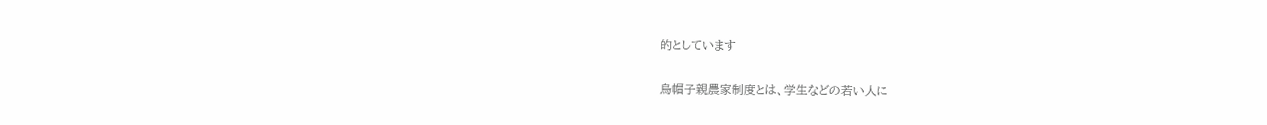的としています

烏帽子親農家制度とは、学生などの若い人に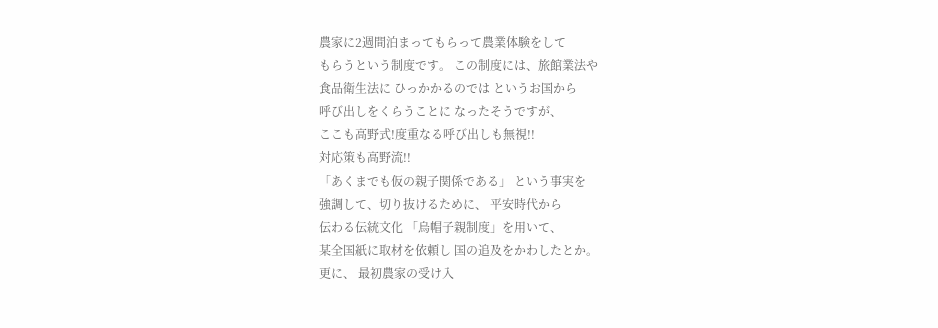農家に2週間泊まってもらって農業体験をして
もらうという制度です。 この制度には、旅館業法や
食品衛生法に ひっかかるのでは というお国から
呼び出しをくらうことに なったそうですが、
ここも高野式!度重なる呼び出しも無視!!
対応策も高野流!!
「あくまでも仮の親子関係である」 という事実を
強調して、切り抜けるために、 平安時代から
伝わる伝統文化 「烏帽子親制度」を用いて、
某全国紙に取材を依頼し 国の追及をかわしたとか。
更に、 最初農家の受け入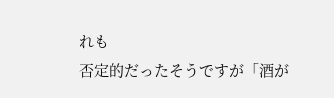れも
否定的だったそうですが「酒が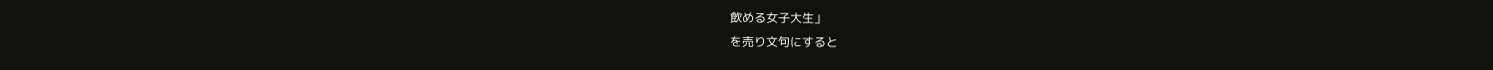飲める女子大生」
を売り文句にすると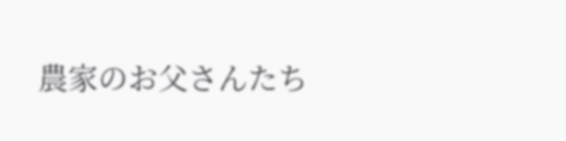農家のお父さんたち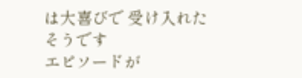は大喜びで 受け入れたそうです
エピソードが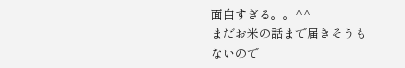面白すぎる。。^^
まだお米の話まで届きそうもないので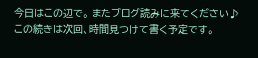今日はこの辺で。 またブログ読みに来てください♪
この続きは次回、時間見つけて書く予定です。